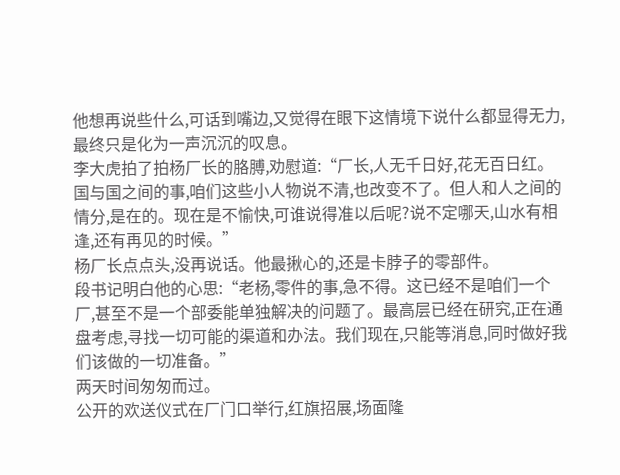他想再说些什么,可话到嘴边,又觉得在眼下这情境下说什么都显得无力,最终只是化为一声沉沉的叹息。
李大虎拍了拍杨厂长的胳膊,劝慰道:“厂长,人无千日好,花无百日红。国与国之间的事,咱们这些小人物说不清,也改变不了。但人和人之间的情分,是在的。现在是不愉快,可谁说得准以后呢?说不定哪天,山水有相逢,还有再见的时候。”
杨厂长点点头,没再说话。他最揪心的,还是卡脖子的零部件。
段书记明白他的心思:“老杨,零件的事,急不得。这已经不是咱们一个厂,甚至不是一个部委能单独解决的问题了。最高层已经在研究,正在通盘考虑,寻找一切可能的渠道和办法。我们现在,只能等消息,同时做好我们该做的一切准备。”
两天时间匆匆而过。
公开的欢送仪式在厂门口举行,红旗招展,场面隆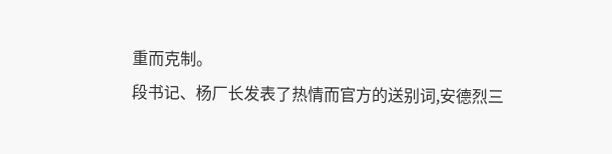重而克制。
段书记、杨厂长发表了热情而官方的送别词,安德烈三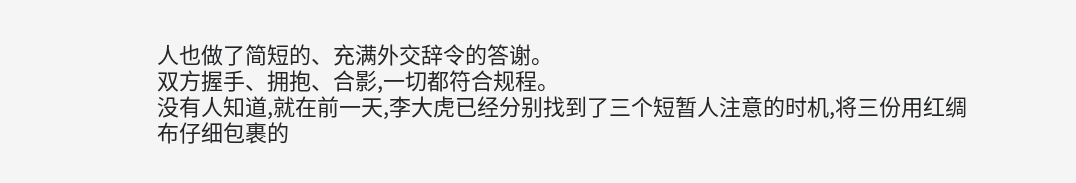人也做了简短的、充满外交辞令的答谢。
双方握手、拥抱、合影,一切都符合规程。
没有人知道,就在前一天,李大虎已经分别找到了三个短暂人注意的时机,将三份用红绸布仔细包裹的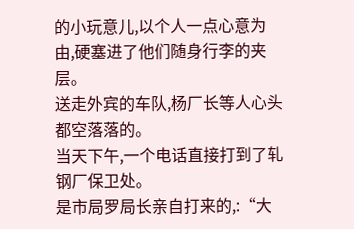的小玩意儿,以个人一点心意为由,硬塞进了他们随身行李的夹层。
送走外宾的车队,杨厂长等人心头都空落落的。
当天下午,一个电话直接打到了轧钢厂保卫处。
是市局罗局长亲自打来的,:“大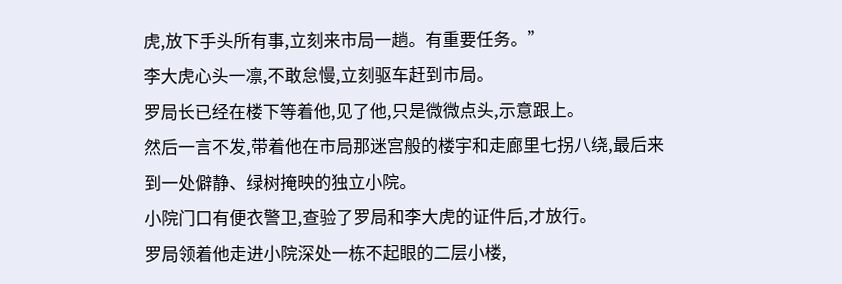虎,放下手头所有事,立刻来市局一趟。有重要任务。”
李大虎心头一凛,不敢怠慢,立刻驱车赶到市局。
罗局长已经在楼下等着他,见了他,只是微微点头,示意跟上。
然后一言不发,带着他在市局那迷宫般的楼宇和走廊里七拐八绕,最后来到一处僻静、绿树掩映的独立小院。
小院门口有便衣警卫,查验了罗局和李大虎的证件后,才放行。
罗局领着他走进小院深处一栋不起眼的二层小楼,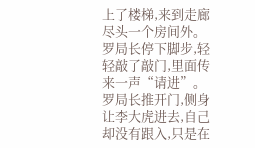上了楼梯,来到走廊尽头一个房间外。
罗局长停下脚步,轻轻敲了敲门,里面传来一声“请进”。
罗局长推开门,侧身让李大虎进去,自己却没有跟入,只是在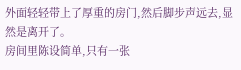外面轻轻带上了厚重的房门,然后脚步声远去,显然是离开了。
房间里陈设简单,只有一张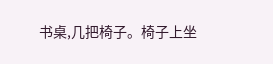书桌,几把椅子。椅子上坐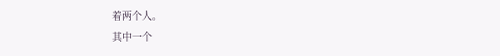着两个人。
其中一个